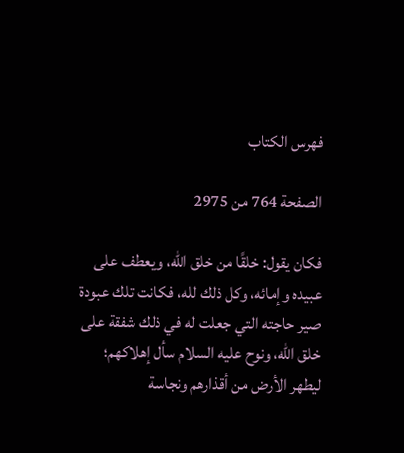فهرس الكتاب

الصفحة 764 من 2975

فكان يقول: خلقًا من خلق الله، ويعطف على عبيده وإمائه، وكل ذلك لله، فكانت تلك عبودة صير حاجته التي جعلت له في ذلك شفقة على خلق الله، ونوح عليه السلام سأل إهلاكهم؛ ليطهر الأرض من أقذارهم ونجاسة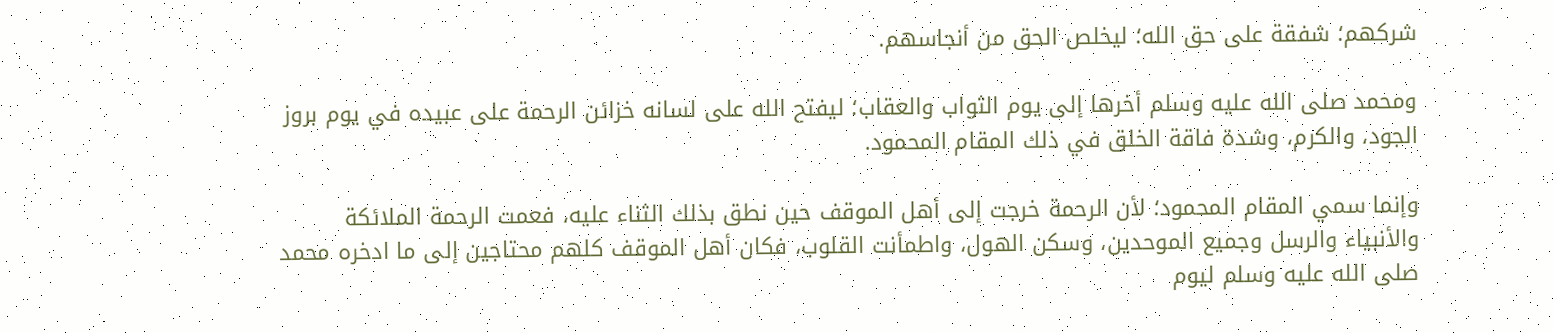شركهم؛ شفقة على حق الله؛ ليخلص الحق من أنجاسهم.

ومحمد صلى الله عليه وسلم أخرها إلى يوم الثواب والعقاب؛ ليفتح الله على لسانه خزائن الرحمة على عبيده في يوم بروز الجود، والكرم، وشدة فاقة الخلق في ذلك المقام المحمود.

وإنما سمي المقام المحمود؛ لأن الرحمة خرجت إلى أهل الموقف حين نطق بذلك الثناء عليه، فعمت الرحمة الملائكة والأنبياء والرسل وجميع الموحدين، وسكن الهول، واطمأنت القلوب، فكان أهل الموقف كلهم محتاجين إلى ما ادخره محمد صلى الله عليه وسلم ليوم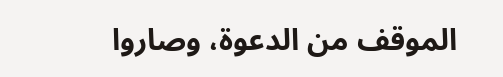الموقف من الدعوة، وصاروا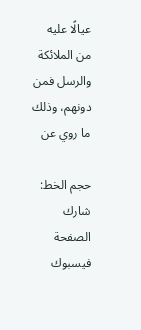عيالًا عليه من الملائكة والرسل فمن دونهم، وذلك ما روي عن

حجم الخط:
شارك الصفحة
فيسبوك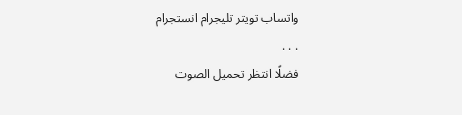واتساب تويتر تليجرام انستجرام
. . .
فضلًا انتظر تحميل الصوت